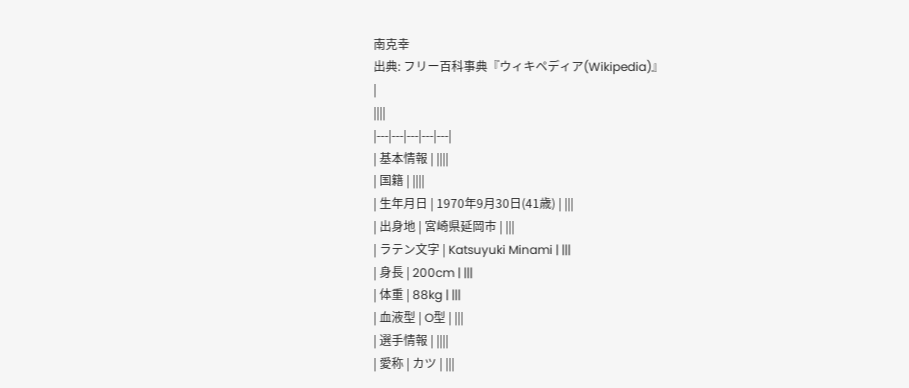南克幸
出典: フリー百科事典『ウィキペディア(Wikipedia)』
|
||||
|---|---|---|---|---|
| 基本情報 | ||||
| 国籍 | ||||
| 生年月日 | 1970年9月30日(41歳) | |||
| 出身地 | 宮崎県延岡市 | |||
| ラテン文字 | Katsuyuki Minami | |||
| 身長 | 200cm | |||
| 体重 | 88kg | |||
| 血液型 | O型 | |||
| 選手情報 | ||||
| 愛称 | カツ | |||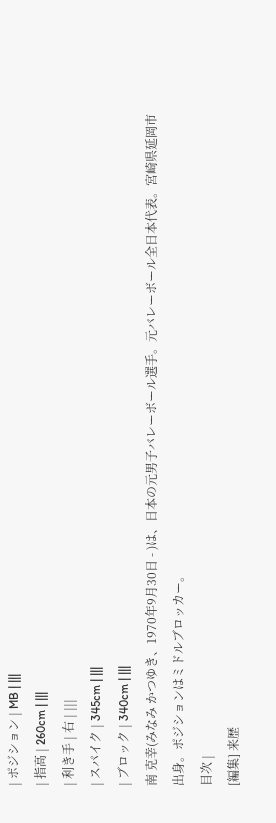| ポジション | MB | |||
| 指高 | 260cm | |||
| 利き手 | 右 | |||
| スパイク | 345cm | |||
| ブロック | 340cm | |||
南 克幸(みなみ かつゆき、1970年9月30日 - )は、日本の元男子バレーボール選手。元バレーボール全日本代表。宮崎県延岡市出身。ポジションはミドルブロッカー。
目次 |
[編集] 来歴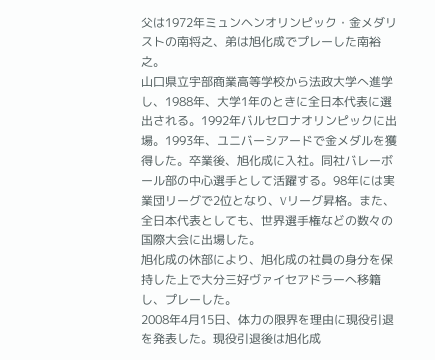父は1972年ミュンヘンオリンピック・金メダリストの南将之、弟は旭化成でプレーした南裕之。
山口県立宇部商業高等学校から法政大学へ進学し、1988年、大学1年のときに全日本代表に選出される。1992年バルセロナオリンピックに出場。1993年、ユニバーシアードで金メダルを獲得した。卒業後、旭化成に入社。同社バレーボール部の中心選手として活躍する。98年には実業団リーグで2位となり、Vリーグ昇格。また、全日本代表としても、世界選手権などの数々の国際大会に出場した。
旭化成の休部により、旭化成の社員の身分を保持した上で大分三好ヴァイセアドラーへ移籍し、プレーした。
2008年4月15日、体力の限界を理由に現役引退を発表した。現役引退後は旭化成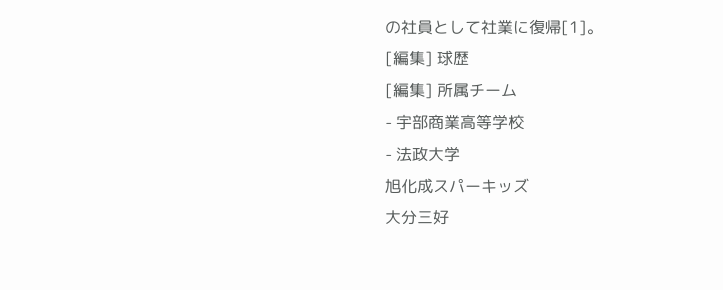の社員として社業に復帰[1]。
[編集] 球歴
[編集] 所属チーム
- 宇部商業高等学校
- 法政大学
旭化成スパーキッズ
大分三好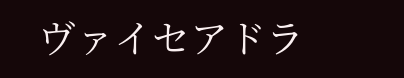ヴァイセアドラ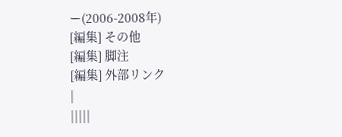ー(2006-2008年)
[編集] その他
[編集] 脚注
[編集] 外部リンク
|
|||||